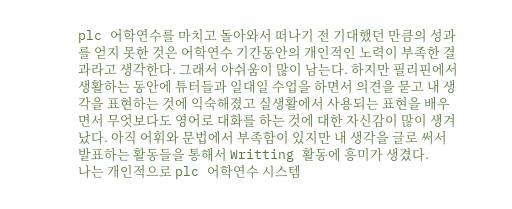plc 어학연수를 마치고 돌아와서 떠나기 전 기대했던 만큼의 성과를 얻지 못한 것은 어학연수 기간동안의 개인적인 노력이 부족한 결과라고 생각한다. 그래서 아쉬움이 많이 남는다. 하지만 필리핀에서 생활하는 동안에 튜터들과 일대일 수업을 하면서 의견을 묻고 내 생각을 표현하는 것에 익숙해졌고 실생활에서 사용되는 표현을 배우면서 무엇보다도 영어로 대화를 하는 것에 대한 자신감이 많이 생겨났다. 아직 어휘와 문법에서 부족함이 있지만 내 생각을 글로 써서 발표하는 활동들을 통해서 Writting 활동에 흥미가 생겼다.
나는 개인적으로 plc 어학연수 시스템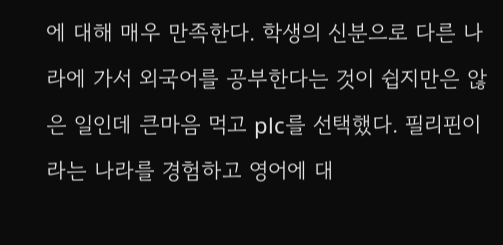에 대해 매우 만족한다. 학생의 신분으로 다른 나라에 가서 외국어를 공부한다는 것이 쉽지만은 않은 일인데 큰마음 먹고 plc를 선택했다. 필리핀이라는 나라를 경험하고 영어에 대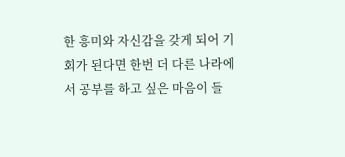한 흥미와 자신감을 갖게 되어 기회가 된다면 한번 더 다른 나라에서 공부를 하고 싶은 마음이 들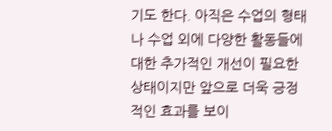기도 한다. 아직은 수업의 형태나 수업 외에 다양한 활동들에 대한 추가적인 개선이 필요한 상태이지만 앞으로 더욱 긍정적인 효과를 보이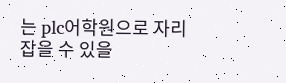는 plc어학원으로 자리 잡을 수 있을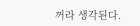꺼라 생각된다.